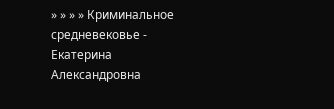» » » » Криминальное средневековье - Екатерина Александровна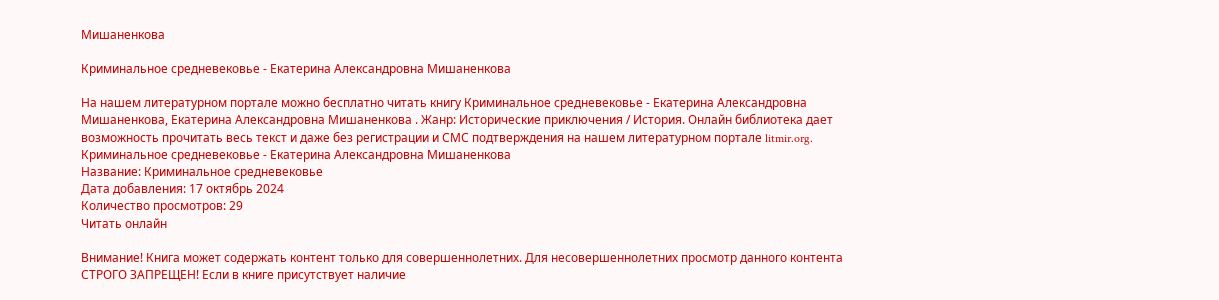Мишаненкова

Криминальное средневековье - Екатерина Александровна Мишаненкова

На нашем литературном портале можно бесплатно читать книгу Криминальное средневековье - Екатерина Александровна Мишаненкова, Екатерина Александровна Мишаненкова . Жанр: Исторические приключения / История. Онлайн библиотека дает возможность прочитать весь текст и даже без регистрации и СМС подтверждения на нашем литературном портале litmir.org.
Криминальное средневековье - Екатерина Александровна Мишаненкова
Название: Криминальное средневековье
Дата добавления: 17 октябрь 2024
Количество просмотров: 29
Читать онлайн

Внимание! Книга может содержать контент только для совершеннолетних. Для несовершеннолетних просмотр данного контента СТРОГО ЗАПРЕЩЕН! Если в книге присутствует наличие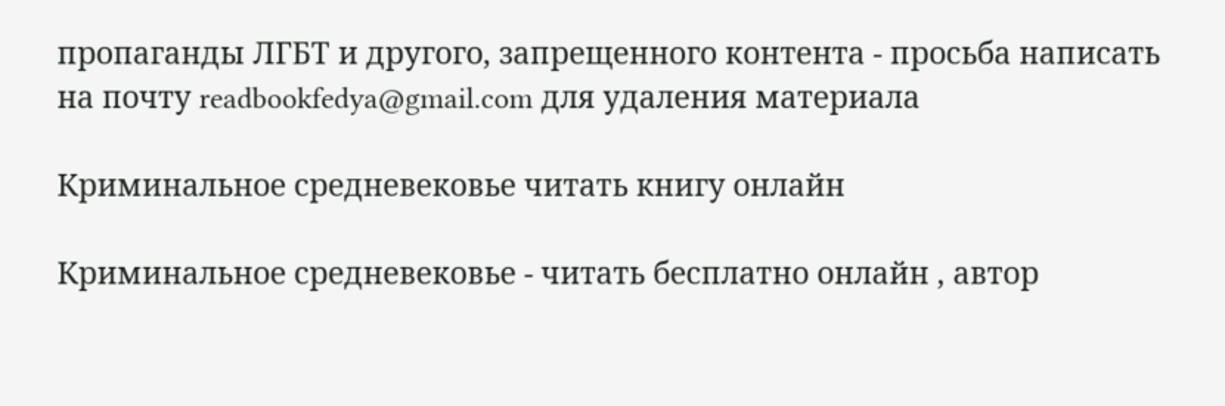пропаганды ЛГБТ и другого, запрещенного контента - просьба написать на почту readbookfedya@gmail.com для удаления материала

Криминальное средневековье читать книгу онлайн

Криминальное средневековье - читать бесплатно онлайн , автор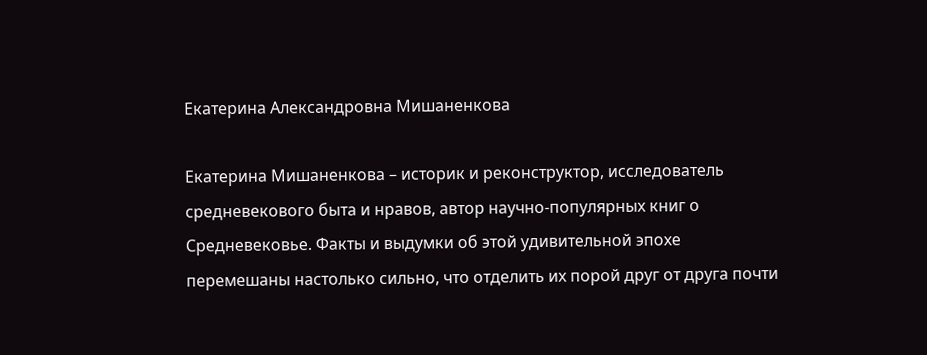Екатерина Александровна Мишаненкова

Екатерина Мишаненкова – историк и реконструктор, исследователь средневекового быта и нравов, автор научно-популярных книг о Средневековье. Факты и выдумки об этой удивительной эпохе перемешаны настолько сильно, что отделить их порой друг от друга почти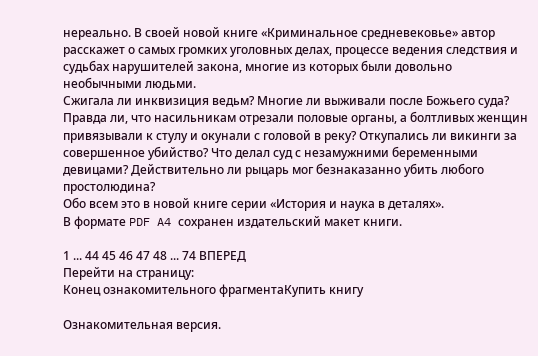нереально. В своей новой книге «Криминальное средневековье» автор расскажет о самых громких уголовных делах, процессе ведения следствия и судьбах нарушителей закона, многие из которых были довольно необычными людьми.
Сжигала ли инквизиция ведьм? Многие ли выживали после Божьего суда? Правда ли, что насильникам отрезали половые органы, а болтливых женщин привязывали к стулу и окунали с головой в реку? Откупались ли викинги за совершенное убийство? Что делал суд с незамужними беременными девицами? Действительно ли рыцарь мог безнаказанно убить любого простолюдина?
Обо всем это в новой книге серии «История и наука в деталях».
В формате PDF A4 сохранен издательский макет книги.

1 ... 44 45 46 47 48 ... 74 ВПЕРЕД
Перейти на страницу:
Конец ознакомительного фрагментаКупить книгу

Ознакомительная версия.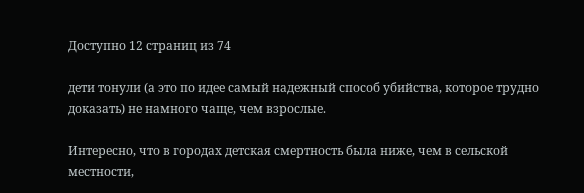Доступно 12 страниц из 74

дети тонули (а это по идее самый надежный способ убийства, которое трудно доказать) не намного чаще, чем взрослые.

Интересно, что в городах детская смертность была ниже, чем в сельской местности,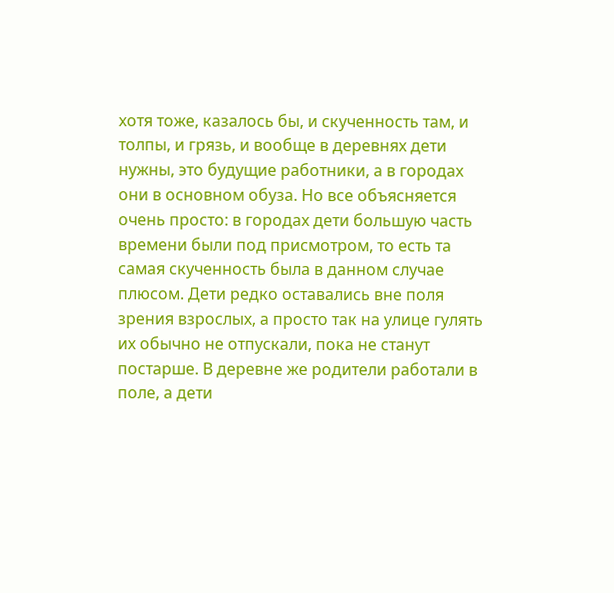хотя тоже, казалось бы, и скученность там, и толпы, и грязь, и вообще в деревнях дети нужны, это будущие работники, а в городах они в основном обуза. Но все объясняется очень просто: в городах дети большую часть времени были под присмотром, то есть та самая скученность была в данном случае плюсом. Дети редко оставались вне поля зрения взрослых, а просто так на улице гулять их обычно не отпускали, пока не станут постарше. В деревне же родители работали в поле, а дети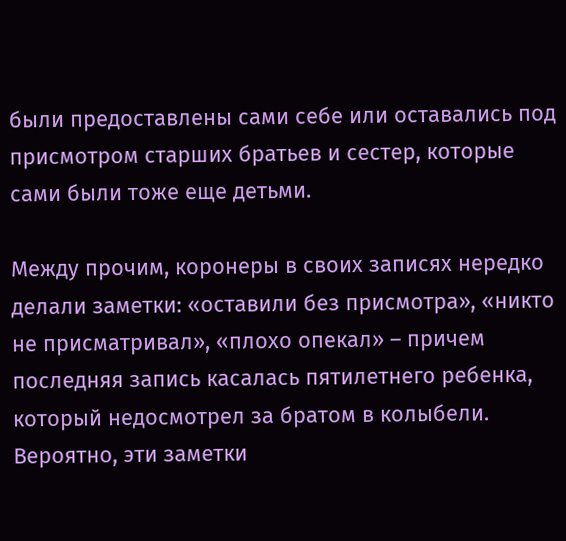были предоставлены сами себе или оставались под присмотром старших братьев и сестер, которые сами были тоже еще детьми.

Между прочим, коронеры в своих записях нередко делали заметки: «оставили без присмотра», «никто не присматривал», «плохо опекал» – причем последняя запись касалась пятилетнего ребенка, который недосмотрел за братом в колыбели. Вероятно, эти заметки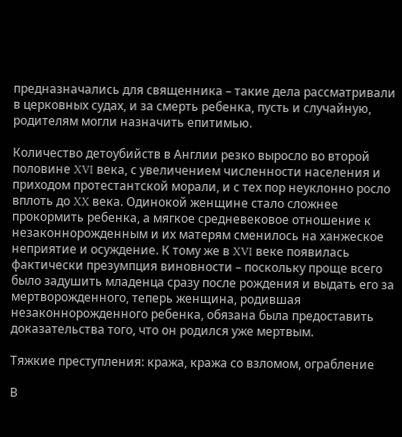предназначались для священника – такие дела рассматривали в церковных судах, и за смерть ребенка, пусть и случайную, родителям могли назначить епитимью.

Количество детоубийств в Англии резко выросло во второй половине XVI века, с увеличением численности населения и приходом протестантской морали, и с тех пор неуклонно росло вплоть до XX века. Одинокой женщине стало сложнее прокормить ребенка, а мягкое средневековое отношение к незаконнорожденным и их матерям сменилось на ханжеское неприятие и осуждение. К тому же в XVI веке появилась фактически презумпция виновности – поскольку проще всего было задушить младенца сразу после рождения и выдать его за мертворожденного, теперь женщина, родившая незаконнорожденного ребенка, обязана была предоставить доказательства того, что он родился уже мертвым.

Тяжкие преступления: кража, кража со взломом, ограбление

В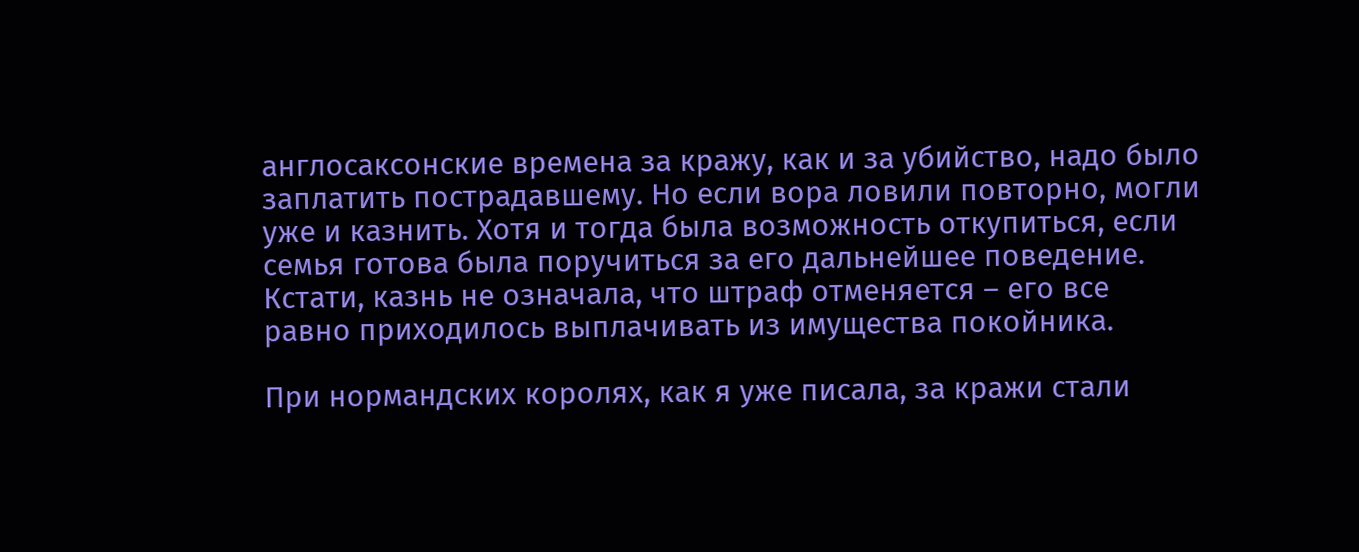англосаксонские времена за кражу, как и за убийство, надо было заплатить пострадавшему. Но если вора ловили повторно, могли уже и казнить. Хотя и тогда была возможность откупиться, если семья готова была поручиться за его дальнейшее поведение. Кстати, казнь не означала, что штраф отменяется – его все равно приходилось выплачивать из имущества покойника.

При нормандских королях, как я уже писала, за кражи стали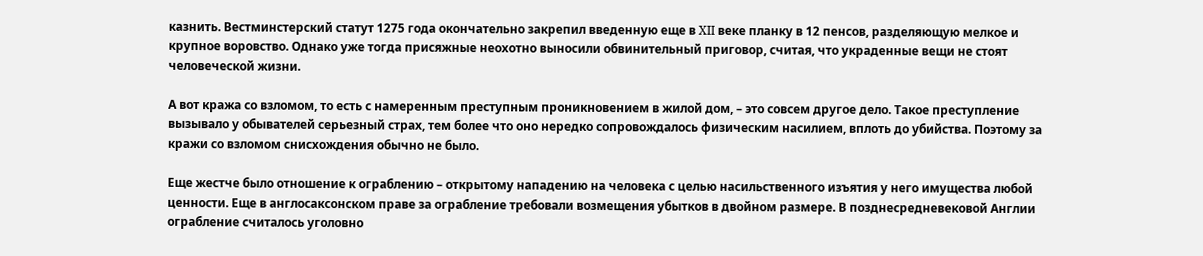казнить. Вестминстерский статут 1275 года окончательно закрепил введенную еще в XII веке планку в 12 пенсов, разделяющую мелкое и крупное воровство. Однако уже тогда присяжные неохотно выносили обвинительный приговор, считая, что украденные вещи не стоят человеческой жизни.

А вот кража со взломом, то есть с намеренным преступным проникновением в жилой дом, – это совсем другое дело. Такое преступление вызывало у обывателей серьезный страх, тем более что оно нередко сопровождалось физическим насилием, вплоть до убийства. Поэтому за кражи со взломом снисхождения обычно не было.

Еще жестче было отношение к ограблению – открытому нападению на человека с целью насильственного изъятия у него имущества любой ценности. Еще в англосаксонском праве за ограбление требовали возмещения убытков в двойном размере. В позднесредневековой Англии ограбление считалось уголовно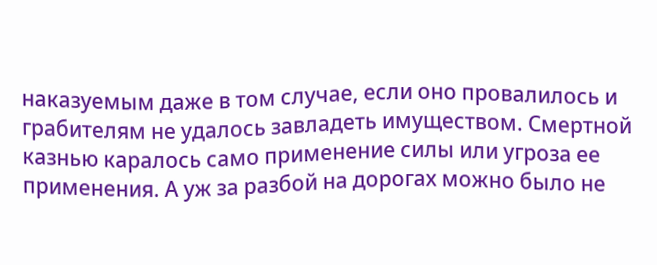наказуемым даже в том случае, если оно провалилось и грабителям не удалось завладеть имуществом. Смертной казнью каралось само применение силы или угроза ее применения. А уж за разбой на дорогах можно было не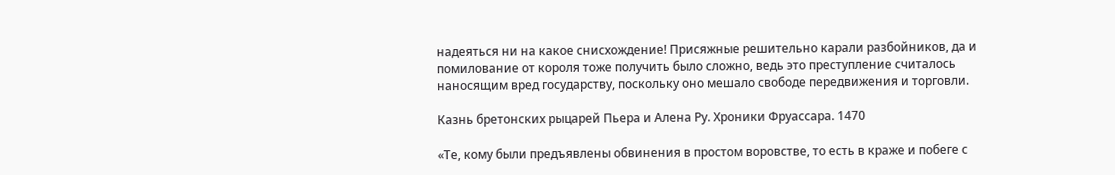надеяться ни на какое снисхождение! Присяжные решительно карали разбойников, да и помилование от короля тоже получить было сложно, ведь это преступление считалось наносящим вред государству, поскольку оно мешало свободе передвижения и торговли.

Казнь бретонских рыцарей Пьера и Алена Ру. Хроники Фруассара. 1470

«Те, кому были предъявлены обвинения в простом воровстве, то есть в краже и побеге с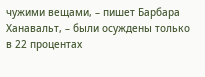чужими вещами, – пишет Барбара Ханавальт, – были осуждены только в 22 процентах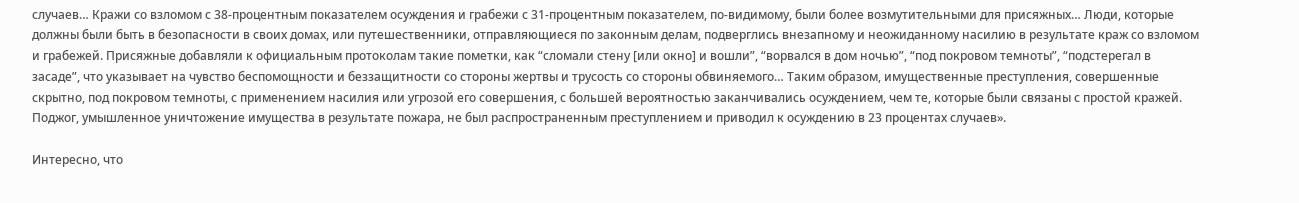случаев… Кражи со взломом с 38-процентным показателем осуждения и грабежи с 31-процентным показателем, по-видимому, были более возмутительными для присяжных… Люди, которые должны были быть в безопасности в своих домах, или путешественники, отправляющиеся по законным делам, подверглись внезапному и неожиданному насилию в результате краж со взломом и грабежей. Присяжные добавляли к официальным протоколам такие пометки, как “сломали стену [или окно] и вошли”, “ворвался в дом ночью”, “под покровом темноты”, “подстерегал в засаде”, что указывает на чувство беспомощности и беззащитности со стороны жертвы и трусость со стороны обвиняемого… Таким образом, имущественные преступления, совершенные скрытно, под покровом темноты, с применением насилия или угрозой его совершения, с большей вероятностью заканчивались осуждением, чем те, которые были связаны с простой кражей. Поджог, умышленное уничтожение имущества в результате пожара, не был распространенным преступлением и приводил к осуждению в 23 процентах случаев».

Интересно, что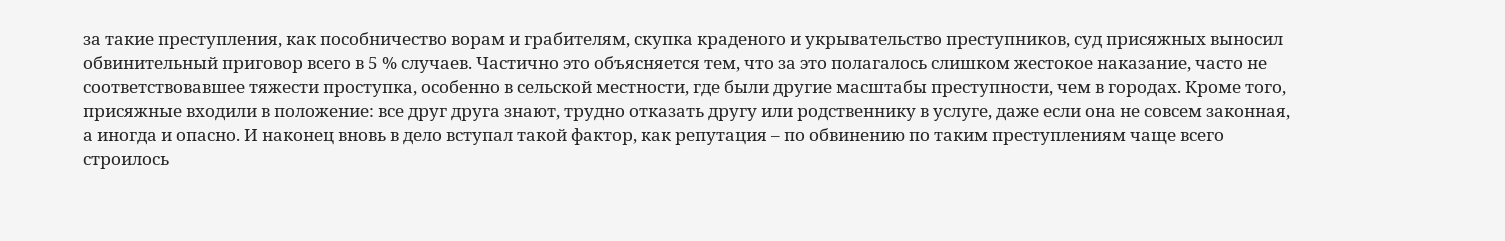за такие преступления, как пособничество ворам и грабителям, скупка краденого и укрывательство преступников, суд присяжных выносил обвинительный приговор всего в 5 % случаев. Частично это объясняется тем, что за это полагалось слишком жестокое наказание, часто не соответствовавшее тяжести проступка, особенно в сельской местности, где были другие масштабы преступности, чем в городах. Кроме того, присяжные входили в положение: все друг друга знают, трудно отказать другу или родственнику в услуге, даже если она не совсем законная, а иногда и опасно. И наконец вновь в дело вступал такой фактор, как репутация – по обвинению по таким преступлениям чаще всего строилось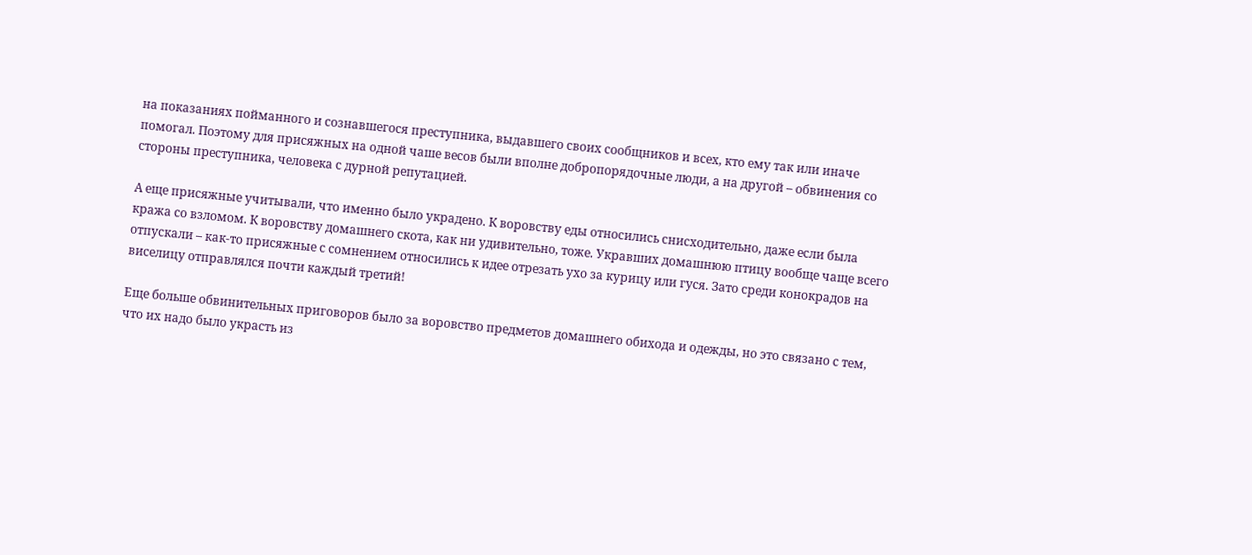на показаниях пойманного и сознавшегося преступника, выдавшего своих сообщников и всех, кто ему так или иначе помогал. Поэтому для присяжных на одной чаше весов были вполне добропорядочные люди, а на другой – обвинения со стороны преступника, человека с дурной репутацией.

А еще присяжные учитывали, что именно было украдено. К воровству еды относились снисходительно, даже если была кража со взломом. К воровству домашнего скота, как ни удивительно, тоже. Укравших домашнюю птицу вообще чаще всего отпускали – как-то присяжные с сомнением относились к идее отрезать ухо за курицу или гуся. Зато среди конокрадов на виселицу отправлялся почти каждый третий!

Еще больше обвинительных приговоров было за воровство предметов домашнего обихода и одежды, но это связано с тем, что их надо было украсть из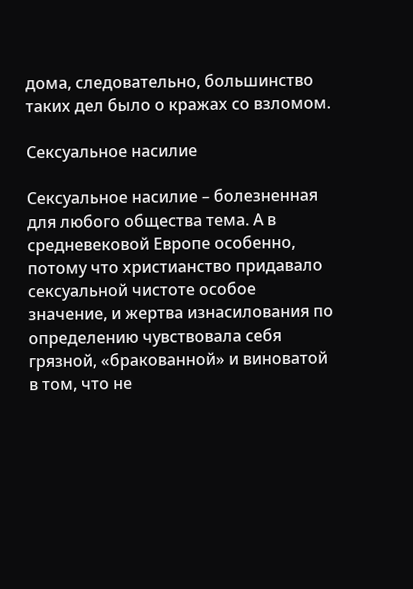дома, следовательно, большинство таких дел было о кражах со взломом.

Сексуальное насилие

Сексуальное насилие – болезненная для любого общества тема. А в средневековой Европе особенно, потому что христианство придавало сексуальной чистоте особое значение, и жертва изнасилования по определению чувствовала себя грязной, «бракованной» и виноватой в том, что не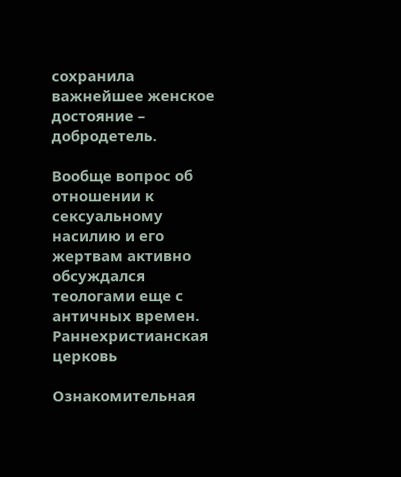сохранила важнейшее женское достояние – добродетель.

Вообще вопрос об отношении к сексуальному насилию и его жертвам активно обсуждался теологами еще с античных времен. Раннехристианская церковь

Ознакомительная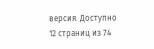версия. Доступно 12 страниц из 74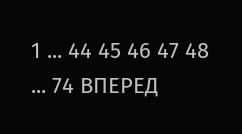1 ... 44 45 46 47 48 ... 74 ВПЕРЕД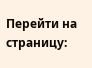Перейти на страницу: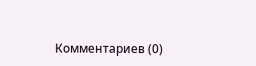Комментариев (0)